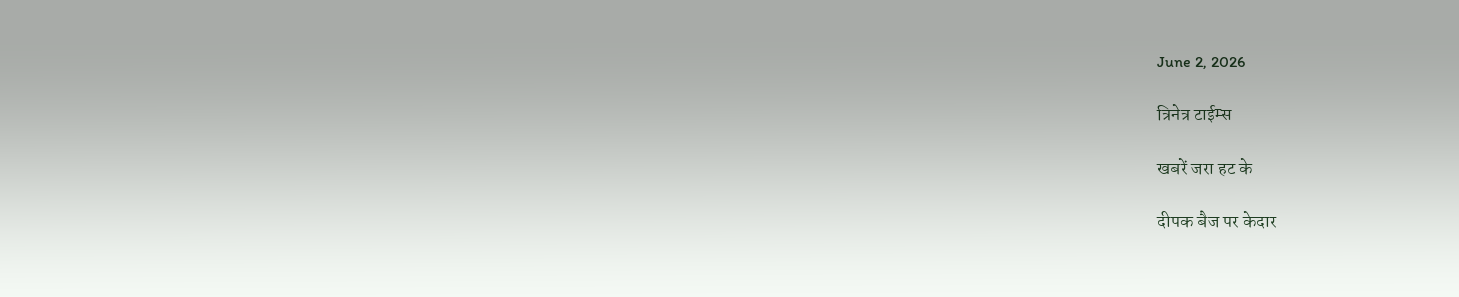June 2, 2026

त्रिनेत्र टाईम्स

खबरें जरा हट के

दीपक बैज पर केदार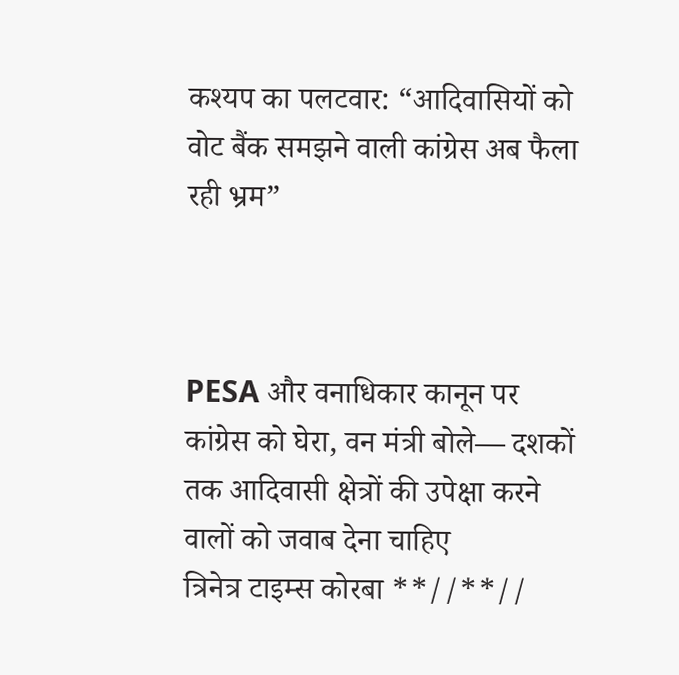कश्यप का पलटवार: “आदिवासियों को वोट बैंक समझने वाली कांग्रेस अब फैला रही भ्रम”



PESA और वनाधिकार कानून पर कांग्रेस को घेरा, वन मंत्री बोले— दशकों तक आदिवासी क्षेत्रों की उपेक्षा करने वालों को जवाब देना चाहिए
त्रिनेत्र टाइम्स कोरबा **//**//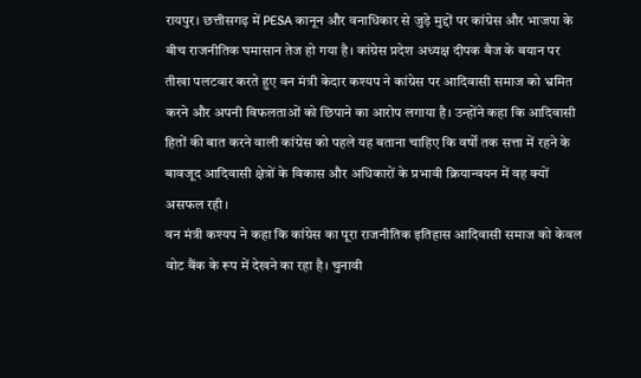रायपुर। छत्तीसगढ़ में PESA कानून और वनाधिकार से जुड़े मुद्दों पर कांग्रेस और भाजपा के बीच राजनीतिक घमासान तेज हो गया है। कांग्रेस प्रदेश अध्यक्ष दीपक बैज के बयान पर तीखा पलटवार करते हुए वन मंत्री केदार कश्यप ने कांग्रेस पर आदिवासी समाज को भ्रमित करने और अपनी विफलताओं को छिपाने का आरोप लगाया है। उन्होंने कहा कि आदिवासी हितों की बात करने वाली कांग्रेस को पहले यह बताना चाहिए कि वर्षों तक सत्ता में रहने के बावजूद आदिवासी क्षेत्रों के विकास और अधिकारों के प्रभावी क्रियान्वयन में वह क्यों असफल रही।
वन मंत्री कश्यप ने कहा कि कांग्रेस का पूरा राजनीतिक इतिहास आदिवासी समाज को केवल वोट बैंक के रूप में देखने का रहा है। चुनावी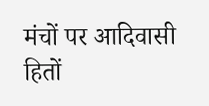मंचों पर आदिवासी हितों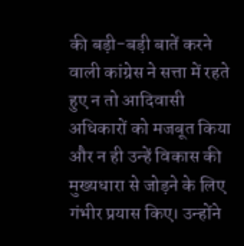की बड़ी-बड़ी बातें करने वाली कांग्रेस ने सत्ता में रहते हुए न तो आदिवासी अधिकारों को मजबूत किया और न ही उन्हें विकास की मुख्यधारा से जोड़ने के लिए गंभीर प्रयास किए। उन्होंने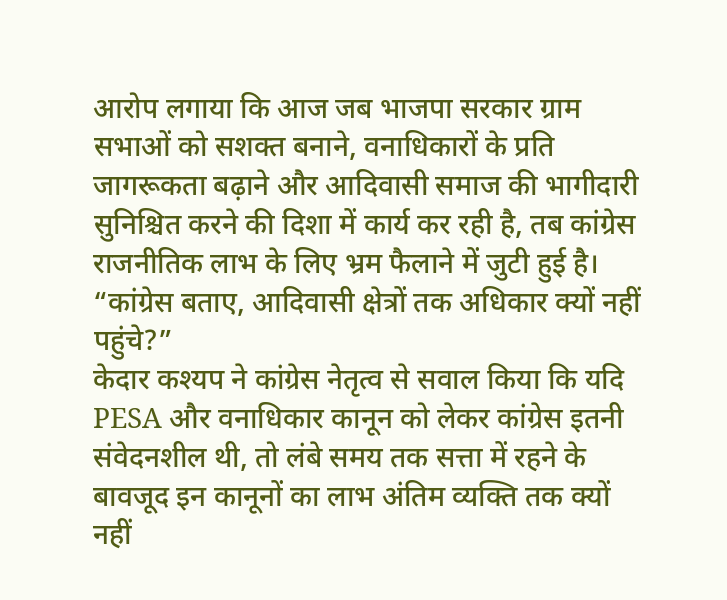आरोप लगाया कि आज जब भाजपा सरकार ग्राम सभाओं को सशक्त बनाने, वनाधिकारों के प्रति जागरूकता बढ़ाने और आदिवासी समाज की भागीदारी सुनिश्चित करने की दिशा में कार्य कर रही है, तब कांग्रेस राजनीतिक लाभ के लिए भ्रम फैलाने में जुटी हुई है।
“कांग्रेस बताए, आदिवासी क्षेत्रों तक अधिकार क्यों नहीं पहुंचे?”
केदार कश्यप ने कांग्रेस नेतृत्व से सवाल किया कि यदि PESA और वनाधिकार कानून को लेकर कांग्रेस इतनी संवेदनशील थी, तो लंबे समय तक सत्ता में रहने के बावजूद इन कानूनों का लाभ अंतिम व्यक्ति तक क्यों नहीं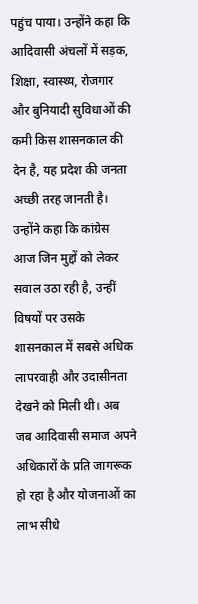पहुंच पाया। उन्होंने कहा कि आदिवासी अंचलों में सड़क, शिक्षा, स्वास्थ्य, रोजगार और बुनियादी सुविधाओं की कमी किस शासनकाल की देन है, यह प्रदेश की जनता अच्छी तरह जानती है।
उन्होंने कहा कि कांग्रेस आज जिन मुद्दों को लेकर सवाल उठा रही है, उन्हीं विषयों पर उसके शासनकाल में सबसे अधिक लापरवाही और उदासीनता देखने को मिली थी। अब जब आदिवासी समाज अपने अधिकारों के प्रति जागरूक हो रहा है और योजनाओं का लाभ सीधे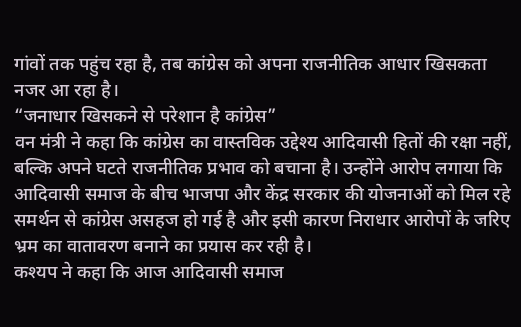गांवों तक पहुंच रहा है, तब कांग्रेस को अपना राजनीतिक आधार खिसकता नजर आ रहा है।
“जनाधार खिसकने से परेशान है कांग्रेस”
वन मंत्री ने कहा कि कांग्रेस का वास्तविक उद्देश्य आदिवासी हितों की रक्षा नहीं, बल्कि अपने घटते राजनीतिक प्रभाव को बचाना है। उन्होंने आरोप लगाया कि आदिवासी समाज के बीच भाजपा और केंद्र सरकार की योजनाओं को मिल रहे समर्थन से कांग्रेस असहज हो गई है और इसी कारण निराधार आरोपों के जरिए भ्रम का वातावरण बनाने का प्रयास कर रही है।
कश्यप ने कहा कि आज आदिवासी समाज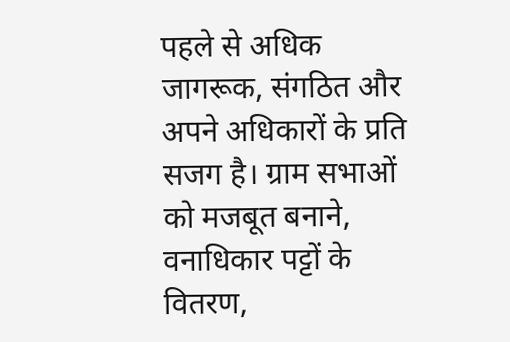पहले से अधिक जागरूक, संगठित और अपने अधिकारों के प्रति सजग है। ग्राम सभाओं को मजबूत बनाने, वनाधिकार पट्टों के वितरण,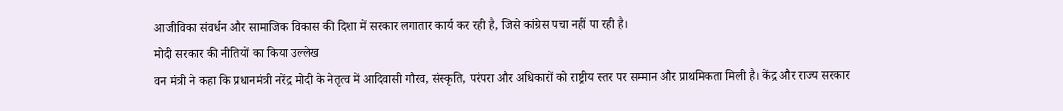आजीविका संवर्धन और सामाजिक विकास की दिशा में सरकार लगातार कार्य कर रही है, जिसे कांग्रेस पचा नहीं पा रही है।
मोदी सरकार की नीतियों का किया उल्लेख
वन मंत्री ने कहा कि प्रधानमंत्री नरेंद्र मोदी के नेतृत्व में आदिवासी गौरव, संस्कृति, परंपरा और अधिकारों को राष्ट्रीय स्तर पर सम्मान और प्राथमिकता मिली है। केंद्र और राज्य सरकार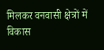मिलकर वनवासी क्षेत्रों में विकास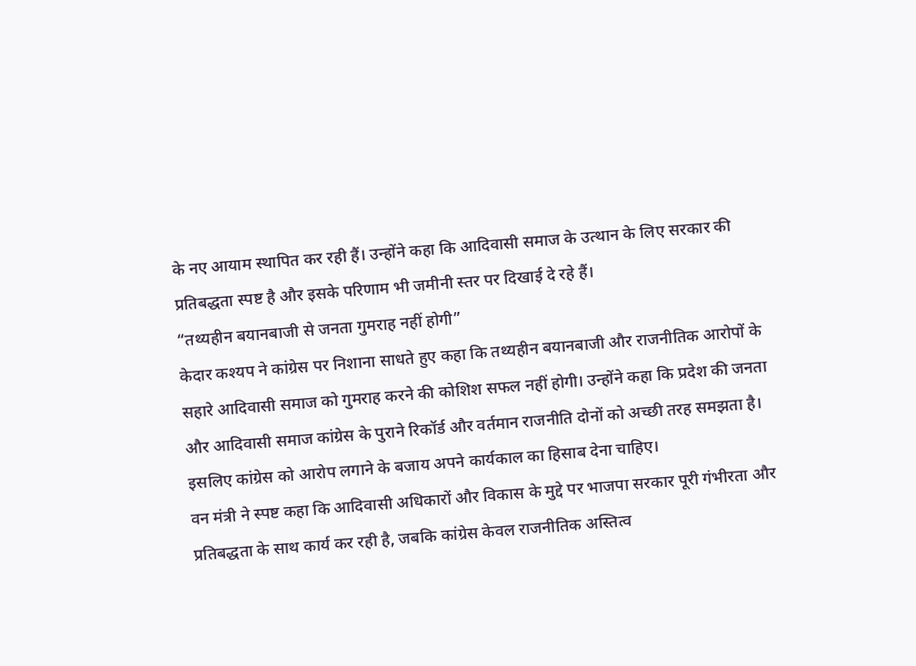के नए आयाम स्थापित कर रही हैं। उन्होंने कहा कि आदिवासी समाज के उत्थान के लिए सरकार की प्रतिबद्धता स्पष्ट है और इसके परिणाम भी जमीनी स्तर पर दिखाई दे रहे हैं।
“तथ्यहीन बयानबाजी से जनता गुमराह नहीं होगी”
केदार कश्यप ने कांग्रेस पर निशाना साधते हुए कहा कि तथ्यहीन बयानबाजी और राजनीतिक आरोपों के सहारे आदिवासी समाज को गुमराह करने की कोशिश सफल नहीं होगी। उन्होंने कहा कि प्रदेश की जनता और आदिवासी समाज कांग्रेस के पुराने रिकॉर्ड और वर्तमान राजनीति दोनों को अच्छी तरह समझता है। इसलिए कांग्रेस को आरोप लगाने के बजाय अपने कार्यकाल का हिसाब देना चाहिए।
वन मंत्री ने स्पष्ट कहा कि आदिवासी अधिकारों और विकास के मुद्दे पर भाजपा सरकार पूरी गंभीरता और प्रतिबद्धता के साथ कार्य कर रही है, जबकि कांग्रेस केवल राजनीतिक अस्तित्व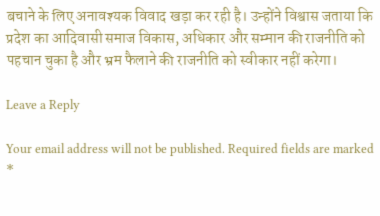बचाने के लिए अनावश्यक विवाद खड़ा कर रही है। उन्होंने विश्वास जताया कि प्रदेश का आदिवासी समाज विकास, अधिकार और सम्मान की राजनीति को पहचान चुका है और भ्रम फैलाने की राजनीति को स्वीकार नहीं करेगा।

Leave a Reply

Your email address will not be published. Required fields are marked *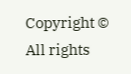Copyright © All rights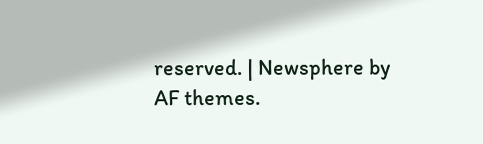reserved. | Newsphere by AF themes.